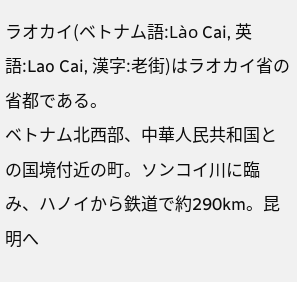ラオカイ(ベトナム語:Lào Cai, 英語:Lao Cai, 漢字:老街)はラオカイ省の省都である。
ベトナム北西部、中華人民共和国との国境付近の町。ソンコイ川に臨み、ハノイから鉄道で約290km。昆明へ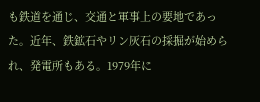も鉄道を通じ、交通と軍事上の要地であった。近年、鉄鉱石やリン灰石の採掘が始められ、発電所もある。1979年に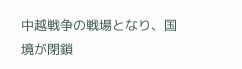中越戦争の戦場となり、国境が閉鎖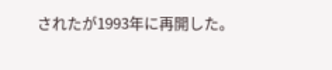されたが1993年に再開した。